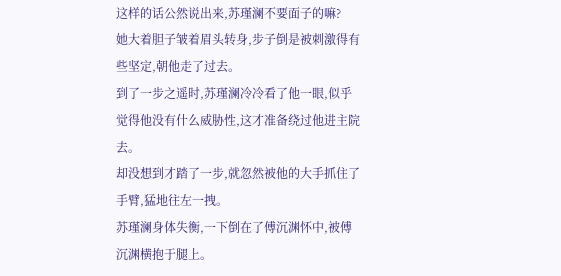这样的话公然说出来,苏瑾澜不要面子的嘛?
她大着胆子皱着眉头转身,步子倒是被刺激得有些坚定,朝他走了过去。
到了一步之遥时,苏瑾澜冷冷看了他一眼,似乎觉得他没有什么威胁性,这才准备绕过他进主院去。
却没想到才踏了一步,就忽然被他的大手抓住了手臂,猛地往左一拽。
苏瑾澜身体失衡,一下倒在了傅沉渊怀中,被傅沉渊横抱于腿上。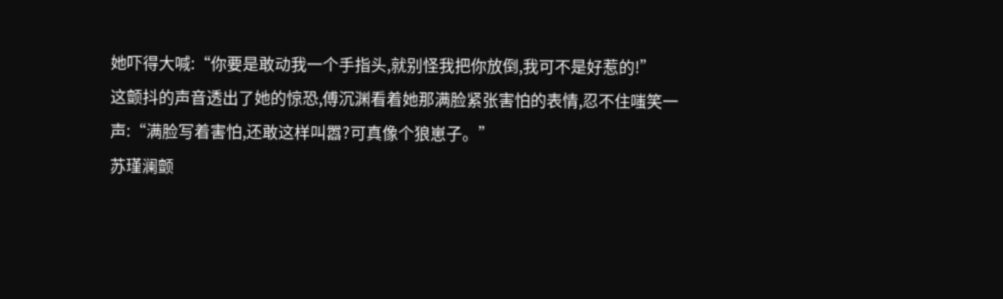她吓得大喊:“你要是敢动我一个手指头,就别怪我把你放倒,我可不是好惹的!”
这颤抖的声音透出了她的惊恐,傅沉渊看着她那满脸紧张害怕的表情,忍不住嗤笑一声:“满脸写着害怕,还敢这样叫嚣?可真像个狼崽子。”
苏瑾澜颤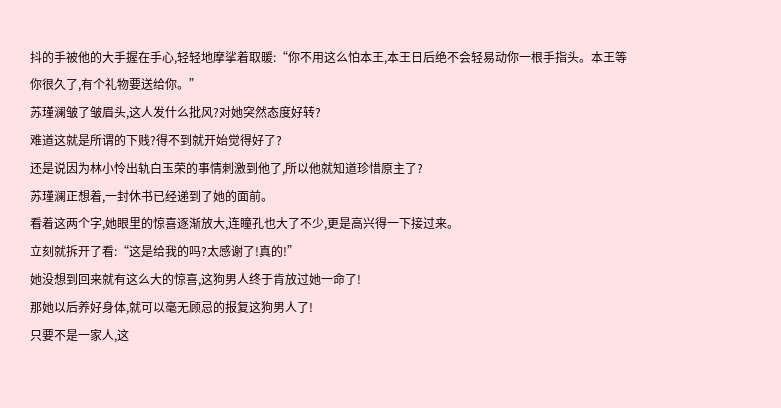抖的手被他的大手握在手心,轻轻地摩挲着取暖:“你不用这么怕本王,本王日后绝不会轻易动你一根手指头。本王等你很久了,有个礼物要送给你。”
苏瑾澜皱了皱眉头,这人发什么批风?对她突然态度好转?
难道这就是所谓的下贱?得不到就开始觉得好了?
还是说因为林小怜出轨白玉荣的事情刺激到他了,所以他就知道珍惜原主了?
苏瑾澜正想着,一封休书已经递到了她的面前。
看着这两个字,她眼里的惊喜逐渐放大,连瞳孔也大了不少,更是高兴得一下接过来。
立刻就拆开了看:“这是给我的吗?太感谢了!真的!”
她没想到回来就有这么大的惊喜,这狗男人终于肯放过她一命了!
那她以后养好身体,就可以毫无顾忌的报复这狗男人了!
只要不是一家人,这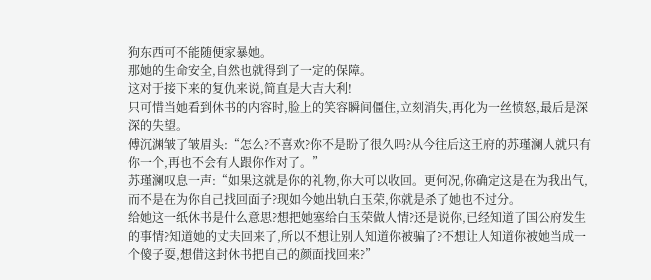狗东西可不能随便家暴她。
那她的生命安全,自然也就得到了一定的保障。
这对于接下来的复仇来说,简直是大吉大利!
只可惜当她看到休书的内容时,脸上的笑容瞬间僵住,立刻消失,再化为一丝愤怒,最后是深深的失望。
傅沉渊皱了皱眉头:“怎么?不喜欢?你不是盼了很久吗?从今往后这王府的苏瑾澜人就只有你一个,再也不会有人跟你作对了。”
苏瑾澜叹息一声:“如果这就是你的礼物,你大可以收回。更何况,你确定这是在为我出气,而不是在为你自己找回面子?现如今她出轨白玉荣,你就是杀了她也不过分。
给她这一纸休书是什么意思?想把她塞给白玉荣做人情?还是说你,已经知道了国公府发生的事情?知道她的丈夫回来了,所以不想让别人知道你被骗了?不想让人知道你被她当成一个傻子耍,想借这封休书把自己的颜面找回来?”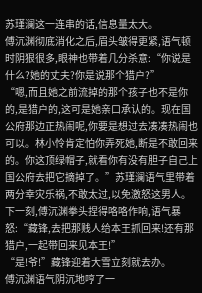苏瑾澜这一连串的话,信息量太大。
傅沉渊彻底消化之后,眉头皱得更紧,语气顿时阴狠很多,眼神也带着几分杀意:“你说是什么?她的丈夫?你是说那个猎户?”
“嗯,而且她之前流掉的那个孩子也不是你的,是猎户的,这可是她亲口承认的。现在国公府那边正热闹呢,你要是想过去凑凑热闹也可以。林小怜肯定怕你弄死她,断是不敢回来的。你这顶绿帽子,就看你有没有胆子自己上国公府去把它摘掉了。”苏瑾澜语气里带着两分幸灾乐祸,不敢太过,以免激怒这男人。
下一刻,傅沉渊拳头捏得咯咯作响,语气暴怒:“藏锋,去把那贱人给本王抓回来!还有那猎户,一起带回来见本王!”
“是!爷!”藏锋迎着大雪立刻就去办。
傅沉渊语气阴沉地哼了一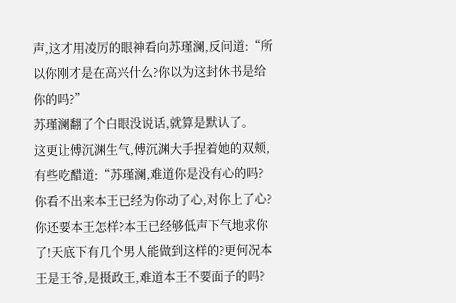声,这才用凌厉的眼神看向苏瑾澜,反问道:“所以你刚才是在高兴什么?你以为这封休书是给你的吗?”
苏瑾澜翻了个白眼没说话,就算是默认了。
这更让傅沉渊生气,傅沉渊大手捏着她的双颊,有些吃醋道:“苏瑾澜,难道你是没有心的吗?你看不出来本王已经为你动了心,对你上了心?你还要本王怎样?本王已经够低声下气地求你了!天底下有几个男人能做到这样的?更何况本王是王爷,是摄政王,难道本王不要面子的吗?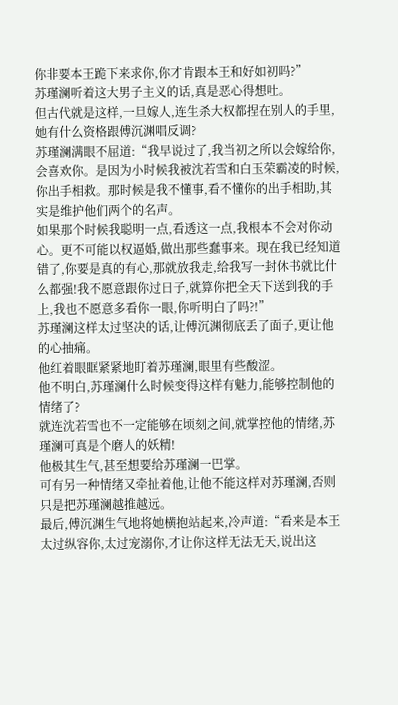你非要本王跪下来求你,你才肯跟本王和好如初吗?”
苏瑾澜听着这大男子主义的话,真是恶心得想吐。
但古代就是这样,一旦嫁人,连生杀大权都捏在别人的手里,她有什么资格跟傅沉渊唱反调?
苏瑾澜满眼不屈道:“我早说过了,我当初之所以会嫁给你,会喜欢你。是因为小时候我被沈若雪和白玉荣霸凌的时候,你出手相救。那时候是我不懂事,看不懂你的出手相助,其实是维护他们两个的名声。
如果那个时候我聪明一点,看透这一点,我根本不会对你动心。更不可能以权逼婚,做出那些蠢事来。现在我已经知道错了,你要是真的有心,那就放我走,给我写一封休书就比什么都强!我不愿意跟你过日子,就算你把全天下送到我的手上,我也不愿意多看你一眼,你听明白了吗?!”
苏瑾澜这样太过坚决的话,让傅沉渊彻底丢了面子,更让他的心抽痛。
他红着眼眶紧紧地盯着苏瑾澜,眼里有些酸涩。
他不明白,苏瑾澜什么时候变得这样有魅力,能够控制他的情绪了?
就连沈若雪也不一定能够在顷刻之间,就掌控他的情绪,苏瑾澜可真是个磨人的妖精!
他极其生气,甚至想要给苏瑾澜一巴掌。
可有另一种情绪又牵扯着他,让他不能这样对苏瑾澜,否则只是把苏瑾澜越推越远。
最后,傅沉渊生气地将她横抱站起来,冷声道:“看来是本王太过纵容你,太过宠溺你,才让你这样无法无天,说出这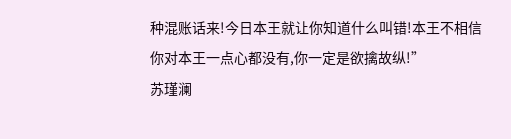种混账话来!今日本王就让你知道什么叫错!本王不相信你对本王一点心都没有,你一定是欲擒故纵!”
苏瑾澜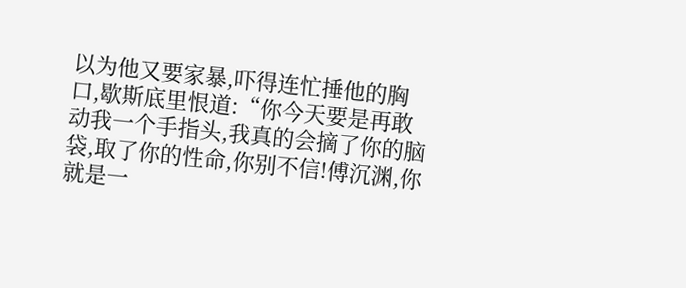以为他又要家暴,吓得连忙捶他的胸口,歇斯底里恨道:“你今天要是再敢动我一个手指头,我真的会摘了你的脑袋,取了你的性命,你别不信!傅沉渊,你就是一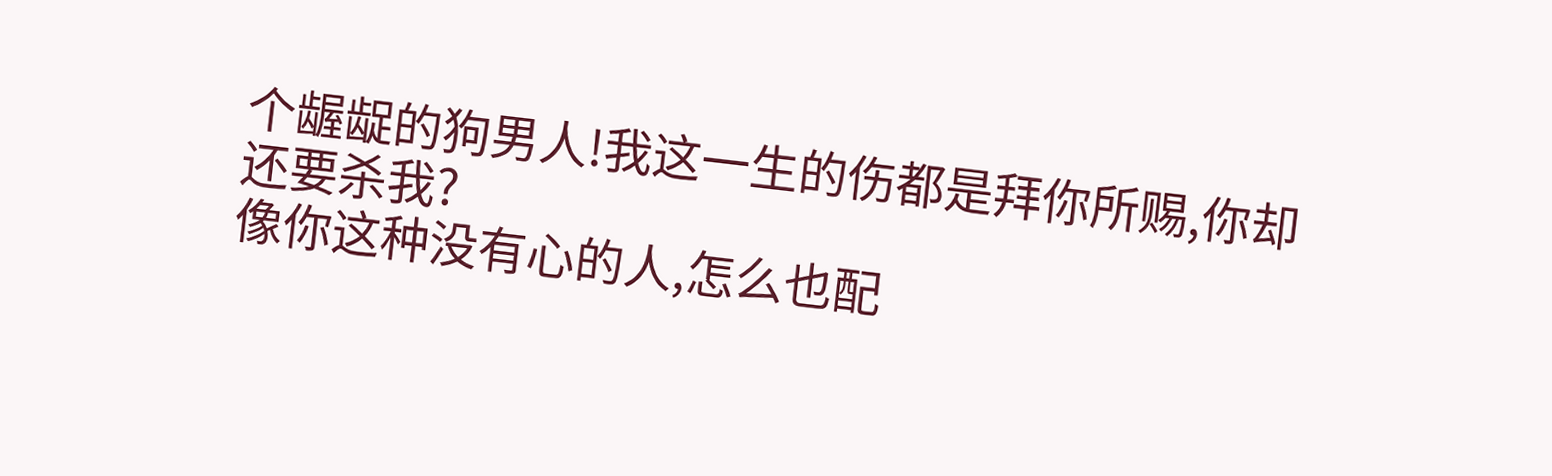个龌龊的狗男人!我这一生的伤都是拜你所赐,你却还要杀我?
像你这种没有心的人,怎么也配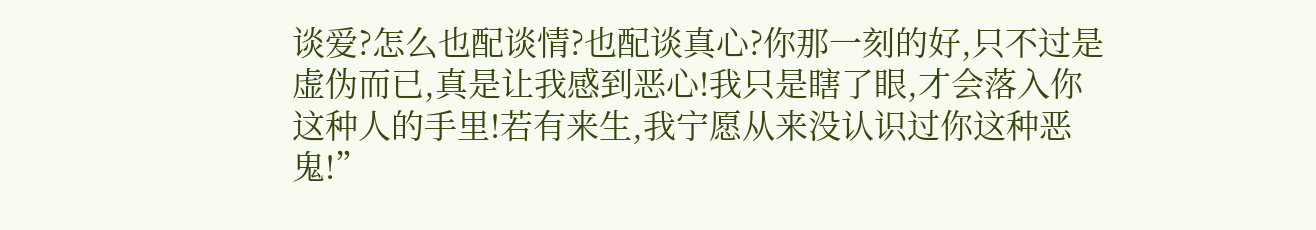谈爱?怎么也配谈情?也配谈真心?你那一刻的好,只不过是虚伪而已,真是让我感到恶心!我只是瞎了眼,才会落入你这种人的手里!若有来生,我宁愿从来没认识过你这种恶鬼!”